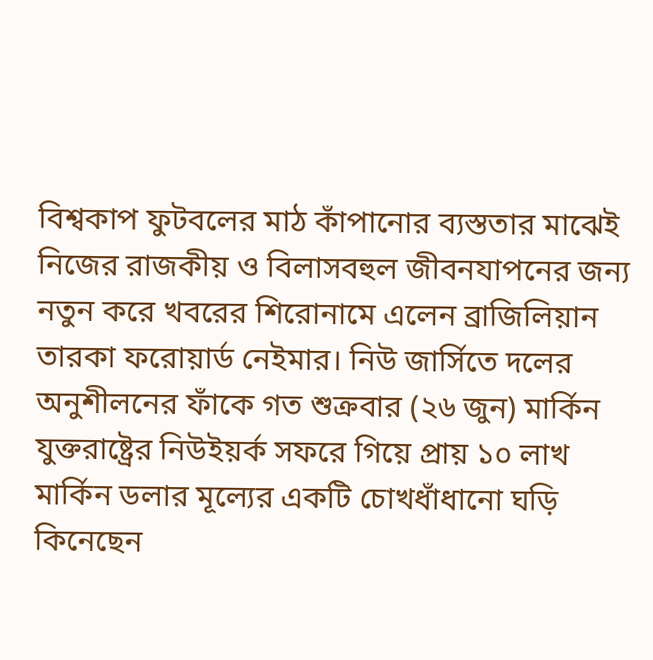বিশ্বকাপ ফুটবলের মাঠ কাঁপানোর ব্যস্ততার মাঝেই নিজের রাজকীয় ও বিলাসবহুল জীবনযাপনের জন্য নতুন করে খবরের শিরোনামে এলেন ব্রাজিলিয়ান তারকা ফরোয়ার্ড নেইমার। নিউ জার্সিতে দলের অনুশীলনের ফাঁকে গত শুক্রবার (২৬ জুন) মার্কিন যুক্তরাষ্ট্রের নিউইয়র্ক সফরে গিয়ে প্রায় ১০ লাখ মার্কিন ডলার মূল্যের একটি চোখধাঁধানো ঘড়ি কিনেছেন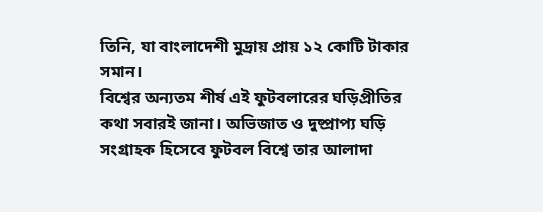তিনি, যা বাংলাদেশী মুদ্রায় প্রায় ১২ কোটি টাকার সমান।
বিশ্বের অন্যতম শীর্ষ এই ফুটবলারের ঘড়িপ্রীতির কথা সবারই জানা। অভিজাত ও দুষ্প্রাপ্য ঘড়ি সংগ্রাহক হিসেবে ফুটবল বিশ্বে তার আলাদা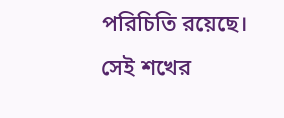পরিচিতি রয়েছে। সেই শখের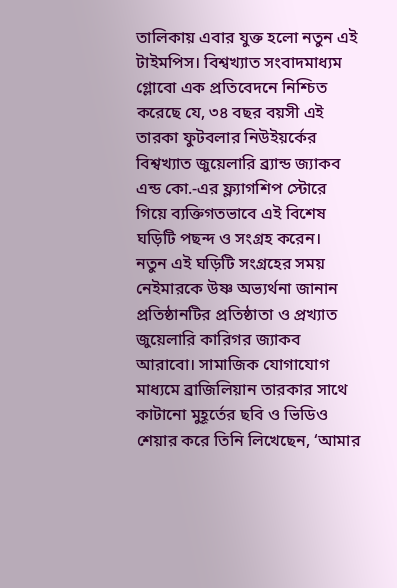তালিকায় এবার যুক্ত হলো নতুন এই টাইমপিস। বিশ্বখ্যাত সংবাদমাধ্যম গ্লোবো এক প্রতিবেদনে নিশ্চিত করেছে যে, ৩৪ বছর বয়সী এই তারকা ফুটবলার নিউইয়র্কের বিশ্বখ্যাত জুয়েলারি ব্র্যান্ড জ্যাকব এন্ড কো.-এর ফ্ল্যাগশিপ স্টোরে গিয়ে ব্যক্তিগতভাবে এই বিশেষ ঘড়িটি পছন্দ ও সংগ্রহ করেন।
নতুন এই ঘড়িটি সংগ্রহের সময় নেইমারকে উষ্ণ অভ্যর্থনা জানান প্রতিষ্ঠানটির প্রতিষ্ঠাতা ও প্রখ্যাত জুয়েলারি কারিগর জ্যাকব আরাবো। সামাজিক যোগাযোগ মাধ্যমে ব্রাজিলিয়ান তারকার সাথে কাটানো মুহূর্তের ছবি ও ভিডিও শেয়ার করে তিনি লিখেছেন, ‘আমার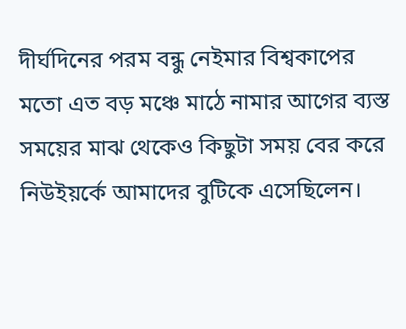দীর্ঘদিনের পরম বন্ধু নেইমার বিশ্বকাপের মতো এত বড় মঞ্চে মাঠে নামার আগের ব্যস্ত সময়ের মাঝ থেকেও কিছুটা সময় বের করে নিউইয়র্কে আমাদের বুটিকে এসেছিলেন।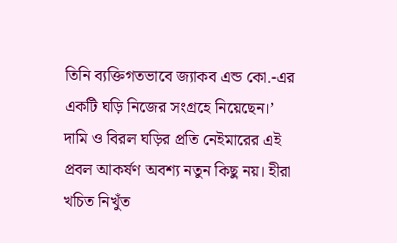তিনি ব্যক্তিগতভাবে জ্যাকব এন্ড কো.-এর একটি ঘড়ি নিজের সংগ্রহে নিয়েছেন।’
দামি ও বিরল ঘড়ির প্রতি নেইমারের এই প্রবল আকর্ষণ অবশ্য নতুন কিছু নয়। হীরা খচিত নিখুঁত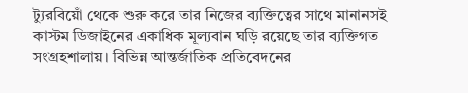ট্যুরবিয়োঁ থেকে শুরু করে তার নিজের ব্যক্তিত্বের সাথে মানানসই কাস্টম ডিজাইনের একাধিক মূল্যবান ঘড়ি রয়েছে তার ব্যক্তিগত সংগ্রহশালায়। বিভিন্ন আন্তর্জাতিক প্রতিবেদনের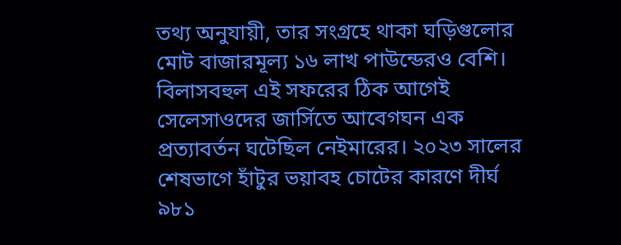তথ্য অনুযায়ী, তার সংগ্রহে থাকা ঘড়িগুলোর মোট বাজারমূল্য ১৬ লাখ পাউন্ডেরও বেশি।
বিলাসবহুল এই সফরের ঠিক আগেই সেলেসাওদের জার্সিতে আবেগঘন এক প্রত্যাবর্তন ঘটেছিল নেইমারের। ২০২৩ সালের শেষভাগে হাঁটুর ভয়াবহ চোটের কারণে দীর্ঘ ৯৮১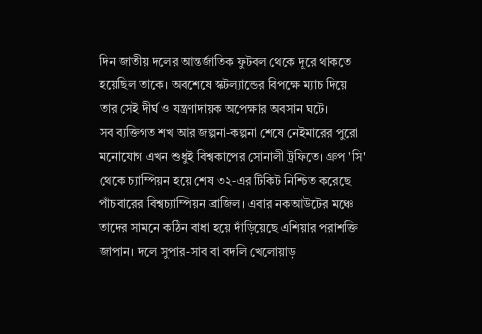দিন জাতীয় দলের আন্তর্জাতিক ফুটবল থেকে দূরে থাকতে হয়েছিল তাকে। অবশেষে স্কটল্যান্ডের বিপক্ষে ম্যাচ দিয়ে তার সেই দীর্ঘ ও যন্ত্রণাদায়ক অপেক্ষার অবসান ঘটে।
সব ব্যক্তিগত শখ আর জল্পনা-কল্পনা শেষে নেইমারের পুরো মনোযোগ এখন শুধুই বিশ্বকাপের সোনালী ট্রফিতে। গ্রুপ 'সি' থেকে চ্যাম্পিয়ন হয়ে শেষ ৩২-এর টিকিট নিশ্চিত করেছে পাঁচবারের বিশ্বচ্যাম্পিয়ন ব্রাজিল। এবার নকআউটের মঞ্চে তাদের সামনে কঠিন বাধা হয়ে দাঁড়িয়েছে এশিয়ার পরাশক্তি জাপান। দলে সুপার-সাব বা বদলি খেলোয়াড়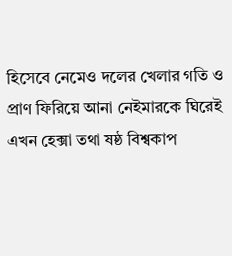হিসেবে নেমেও দলের খেলার গতি ও প্রাণ ফিরিয়ে আনা নেইমারকে ঘিরেই এখন হেক্সা তথা ষষ্ঠ বিশ্বকাপ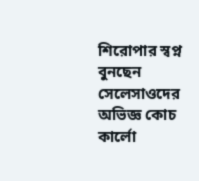শিরোপার স্বপ্ন বুনছেন সেলেসাওদের অভিজ্ঞ কোচ কার্লো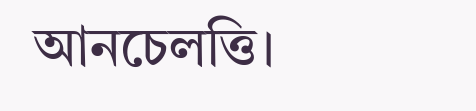আনচেলত্তি।